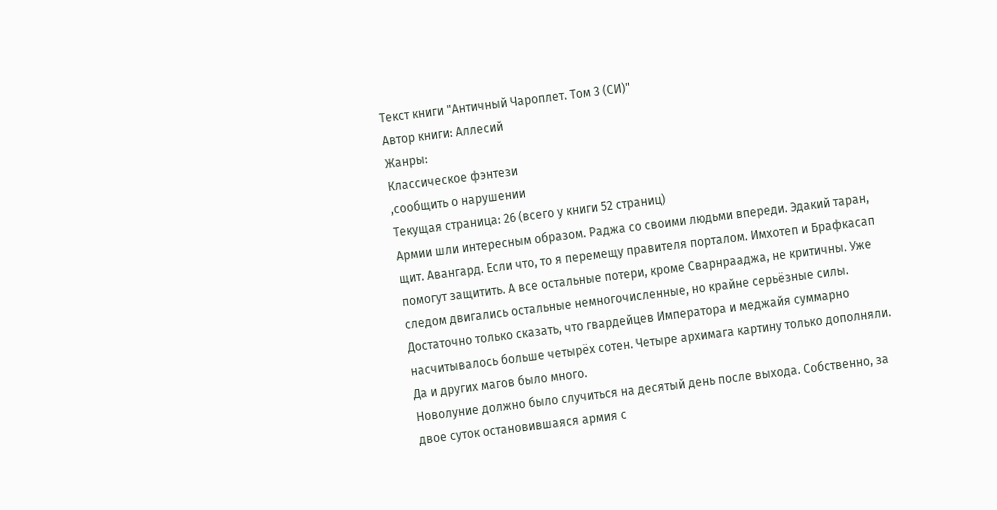Текст книги "Античный Чароплет. Том 3 (СИ)"
Автор книги: Аллесий
Жанры:
Классическое фэнтези
,сообщить о нарушении
Текущая страница: 26 (всего у книги 52 страниц)
Армии шли интересным образом. Раджа со своими людьми впереди. Эдакий таран, щит. Авангард. Если что, то я перемещу правителя порталом. Имхотеп и Брафкасап помогут защитить. А все остальные потери, кроме Сварнрааджа, не критичны. Уже следом двигались остальные немногочисленные, но крайне серьёзные силы. Достаточно только сказать, что гвардейцев Императора и меджайя суммарно насчитывалось больше четырёх сотен. Четыре архимага картину только дополняли. Да и других магов было много.
Новолуние должно было случиться на десятый день после выхода. Собственно, за двое суток остановившаяся армия с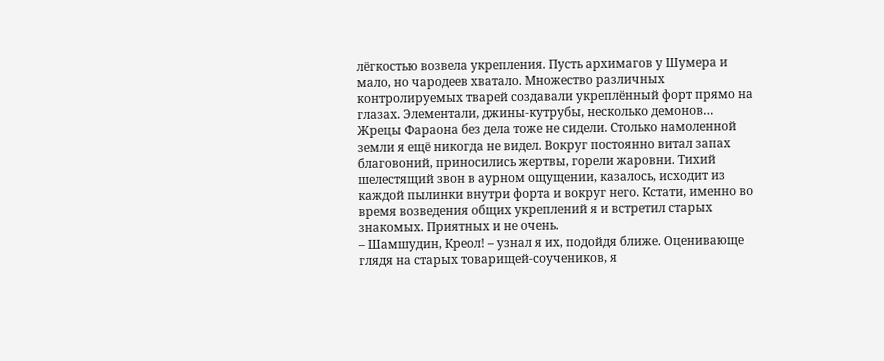лёгкостью возвела укрепления. Пусть архимагов у Шумера и мало, но чародеев хватало. Множество различных контролируемых тварей создавали укреплённый форт прямо на глазах. Элементали, джины-кутрубы, несколько демонов… Жрецы Фараона без дела тоже не сидели. Столько намоленной земли я ещё никогда не видел. Вокруг постоянно витал запах благовоний, приносились жертвы, горели жаровни. Тихий шелестящий звон в аурном ощущении, казалось, исходит из каждой пылинки внутри форта и вокруг него. Кстати, именно во время возведения общих укреплений я и встретил старых знакомых. Приятных и не очень.
– Шамшудин, Креол! – узнал я их, подойдя ближе. Оценивающе глядя на старых товарищей-соучеников, я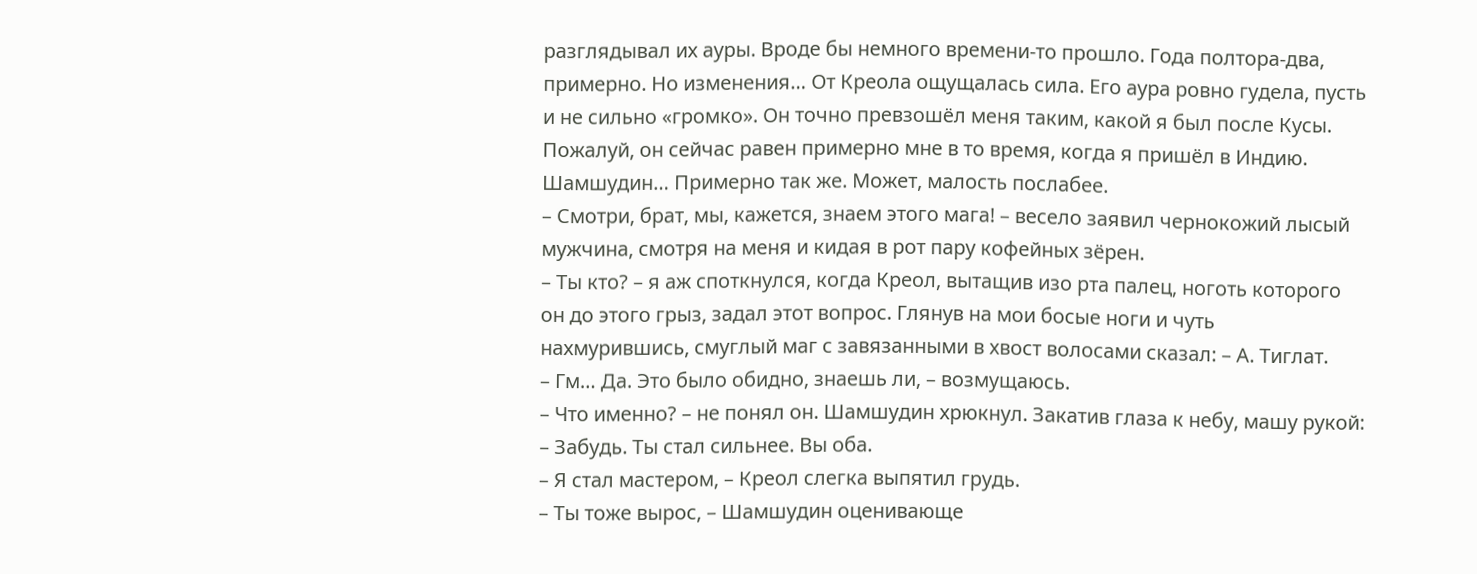разглядывал их ауры. Вроде бы немного времени-то прошло. Года полтора-два, примерно. Но изменения… От Креола ощущалась сила. Его аура ровно гудела, пусть и не сильно «громко». Он точно превзошёл меня таким, какой я был после Кусы. Пожалуй, он сейчас равен примерно мне в то время, когда я пришёл в Индию. Шамшудин… Примерно так же. Может, малость послабее.
– Смотри, брат, мы, кажется, знаем этого мага! – весело заявил чернокожий лысый мужчина, смотря на меня и кидая в рот пару кофейных зёрен.
– Ты кто? – я аж споткнулся, когда Креол, вытащив изо рта палец, ноготь которого он до этого грыз, задал этот вопрос. Глянув на мои босые ноги и чуть нахмурившись, смуглый маг с завязанными в хвост волосами сказал: – А. Тиглат.
– Гм… Да. Это было обидно, знаешь ли, – возмущаюсь.
– Что именно? – не понял он. Шамшудин хрюкнул. Закатив глаза к небу, машу рукой:
– Забудь. Ты стал сильнее. Вы оба.
– Я стал мастером, – Креол слегка выпятил грудь.
– Ты тоже вырос, – Шамшудин оценивающе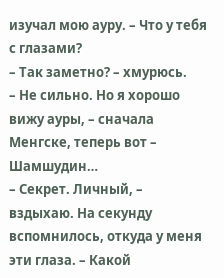изучал мою ауру. – Что у тебя с глазами?
– Так заметно? – хмурюсь.
– Не сильно. Но я хорошо вижу ауры, – сначала Менгске, теперь вот – Шамшудин…
– Секрет. Личный, – вздыхаю. На секунду вспомнилось, откуда у меня эти глаза. – Какой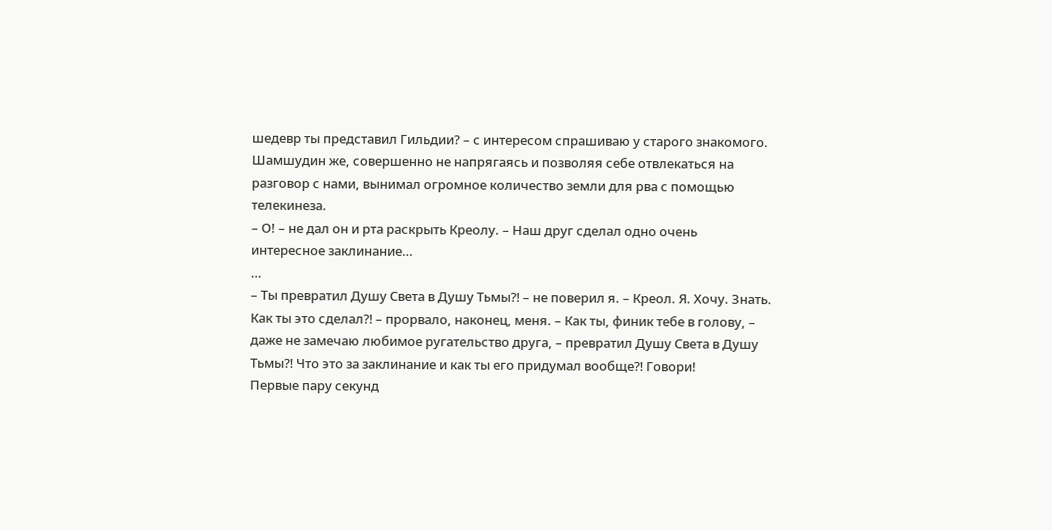шедевр ты представил Гильдии? – с интересом спрашиваю у старого знакомого. Шамшудин же, совершенно не напрягаясь и позволяя себе отвлекаться на разговор с нами, вынимал огромное количество земли для рва с помощью телекинеза.
– О! – не дал он и рта раскрыть Креолу. – Наш друг сделал одно очень интересное заклинание…
…
– Ты превратил Душу Света в Душу Тьмы⁈ – не поверил я. – Креол. Я. Хочу. Знать. Как ты это сделал⁈ – прорвало, наконец, меня. – Как ты, финик тебе в голову, – даже не замечаю любимое ругательство друга, – превратил Душу Света в Душу Тьмы⁈ Что это за заклинание и как ты его придумал вообще⁈ Говори!
Первые пару секунд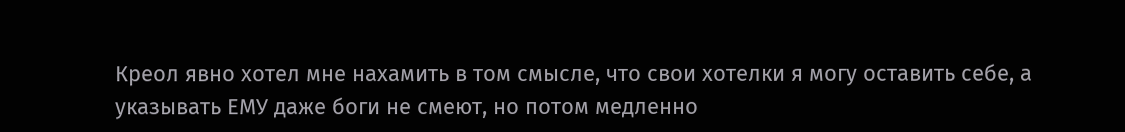Креол явно хотел мне нахамить в том смысле, что свои хотелки я могу оставить себе, а указывать ЕМУ даже боги не смеют, но потом медленно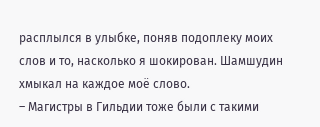расплылся в улыбке, поняв подоплеку моих слов и то, насколько я шокирован. Шамшудин хмыкал на каждое моё слово.
– Магистры в Гильдии тоже были с такими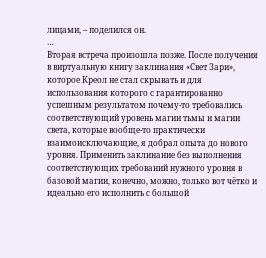лицами, – поделился он.
…
Вторая встреча произошла позже. После получения в виртуальную книгу заклинания «Свет Зари», которое Креол не стал скрывать и для использования которого с гарантированно успешным результатом почему-то требовались соответствующий уровень магии тьмы и магии света, которые вообще-то практически взаимоисключающие, я добрал опыта до нового уровня. Применить заклинание без выполнения соответствующих требований нужного уровня в базовой магии, конечно, можно, только вот чётко и идеально его исполнить с большой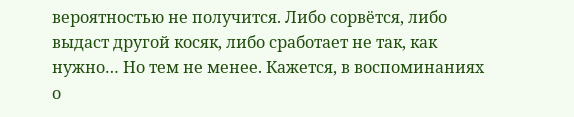вероятностью не получится. Либо сорвётся, либо выдаст другой косяк, либо сработает не так, как нужно… Но тем не менее. Кажется, в воспоминаниях о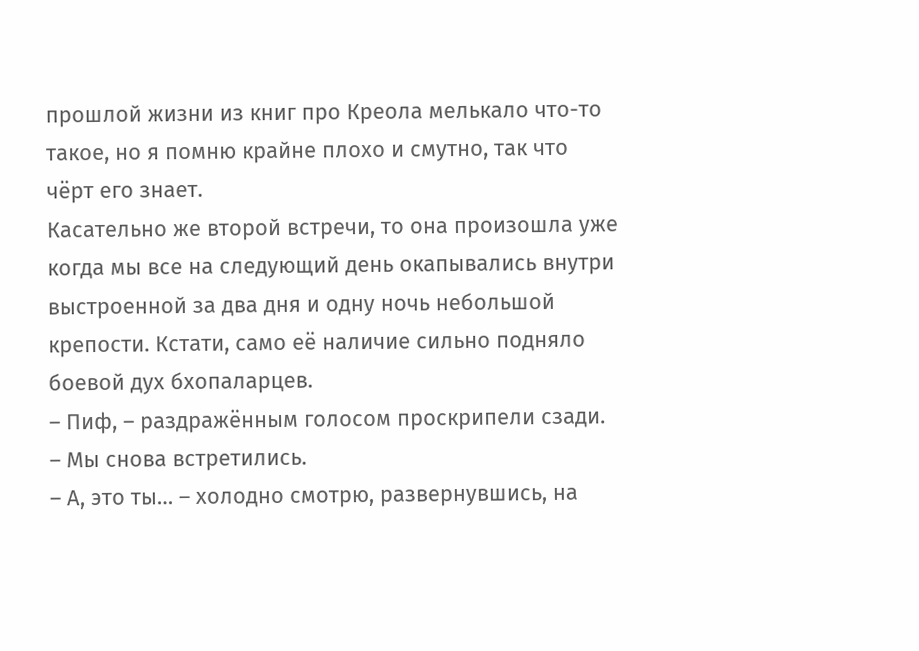прошлой жизни из книг про Креола мелькало что-то такое, но я помню крайне плохо и смутно, так что чёрт его знает.
Касательно же второй встречи, то она произошла уже когда мы все на следующий день окапывались внутри выстроенной за два дня и одну ночь небольшой крепости. Кстати, само её наличие сильно подняло боевой дух бхопаларцев.
– Пиф, – раздражённым голосом проскрипели сзади. – Мы снова встретились.
– А, это ты… – холодно смотрю, развернувшись, на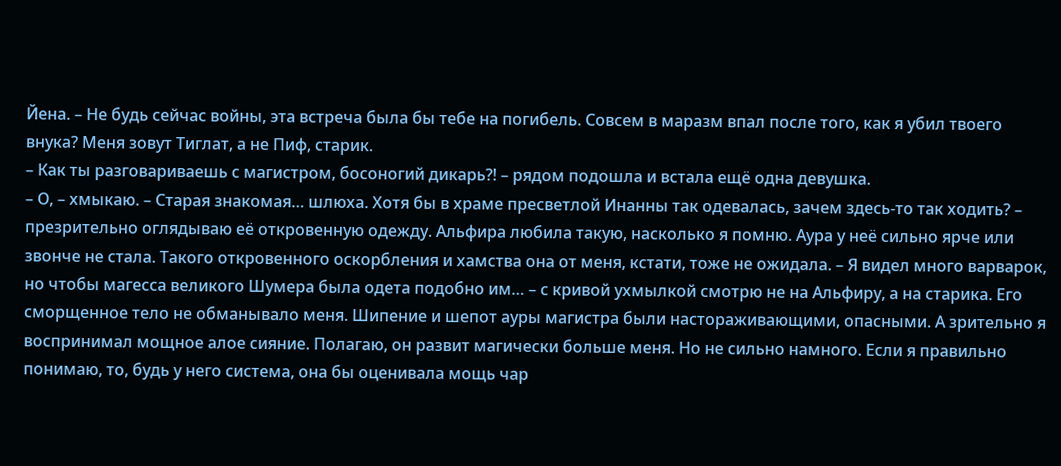Йена. – Не будь сейчас войны, эта встреча была бы тебе на погибель. Совсем в маразм впал после того, как я убил твоего внука? Меня зовут Тиглат, а не Пиф, старик.
– Как ты разговариваешь с магистром, босоногий дикарь⁈ – рядом подошла и встала ещё одна девушка.
– О, – хмыкаю. – Старая знакомая… шлюха. Хотя бы в храме пресветлой Инанны так одевалась, зачем здесь-то так ходить? – презрительно оглядываю её откровенную одежду. Альфира любила такую, насколько я помню. Аура у неё сильно ярче или звонче не стала. Такого откровенного оскорбления и хамства она от меня, кстати, тоже не ожидала. – Я видел много варварок, но чтобы магесса великого Шумера была одета подобно им… – с кривой ухмылкой смотрю не на Альфиру, а на старика. Его сморщенное тело не обманывало меня. Шипение и шепот ауры магистра были настораживающими, опасными. А зрительно я воспринимал мощное алое сияние. Полагаю, он развит магически больше меня. Но не сильно намного. Если я правильно понимаю, то, будь у него система, она бы оценивала мощь чар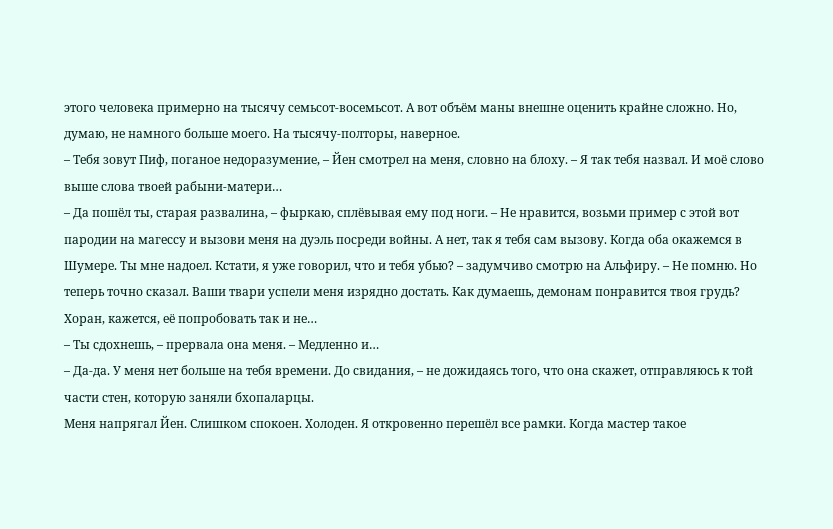этого человека примерно на тысячу семьсот-восемьсот. А вот объём маны внешне оценить крайне сложно. Но, думаю, не намного больше моего. На тысячу-полторы, наверное.
– Тебя зовут Пиф, поганое недоразумение, – Йен смотрел на меня, словно на блоху. – Я так тебя назвал. И моё слово выше слова твоей рабыни-матери…
– Да пошёл ты, старая развалина, – фыркаю, сплёвывая ему под ноги. – Не нравится, возьми пример с этой вот пародии на магессу и вызови меня на дуэль посреди войны. А нет, так я тебя сам вызову. Когда оба окажемся в Шумере. Ты мне надоел. Кстати, я уже говорил, что и тебя убью? – задумчиво смотрю на Альфиру. – Не помню. Но теперь точно сказал. Ваши твари успели меня изрядно достать. Как думаешь, демонам понравится твоя грудь? Хоран, кажется, её попробовать так и не…
– Ты сдохнешь, – прервала она меня. – Медленно и…
– Да-да. У меня нет больше на тебя времени. До свидания, – не дожидаясь того, что она скажет, отправляюсь к той части стен, которую заняли бхопаларцы.
Меня напрягал Йен. Слишком спокоен. Холоден. Я откровенно перешёл все рамки. Когда мастер такое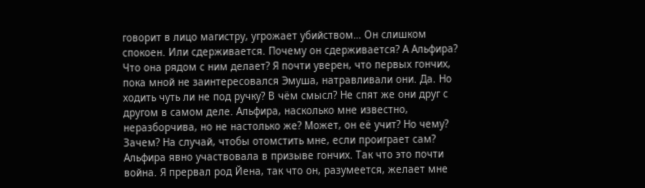говорит в лицо магистру, угрожает убийством… Он слишком спокоен. Или сдерживается. Почему он сдерживается? А Альфира? Что она рядом с ним делает? Я почти уверен, что первых гончих, пока мной не заинтересовался Эмуша, натравливали они. Да. Но ходить чуть ли не под ручку? В чём смысл? Не спят же они друг с другом в самом деле. Альфира, насколько мне известно, неразборчива, но не настолько же? Может, он её учит? Но чему? Зачем? На случай, чтобы отомстить мне, если проиграет сам? Альфира явно участвовала в призыве гончих. Так что это почти война. Я прервал род Йена, так что он, разумеется, желает мне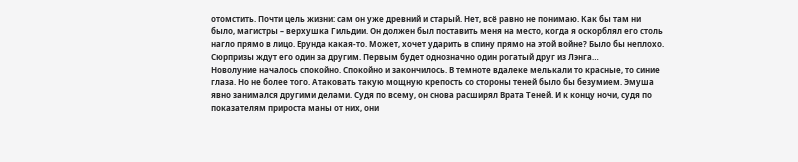отомстить. Почти цель жизни: сам он уже древний и старый. Нет, всё равно не понимаю. Как бы там ни было, магистры – верхушка Гильдии. Он должен был поставить меня на место, когда я оскорблял его столь нагло прямо в лицо. Ерунда какая-то. Может, хочет ударить в спину прямо на этой войне? Было бы неплохо. Сюрпризы ждут его один за другим. Первым будет однозначно один рогатый друг из Лэнга…
Новолуние началось спокойно. Спокойно и закончилось. В темноте вдалеке мелькали то красные, то синие глаза. Но не более того. Атаковать такую мощную крепость со стороны теней было бы безумием. Эмуша явно занимался другими делами. Судя по всему, он снова расширял Врата Теней. И к концу ночи, судя по показателям прироста маны от них, они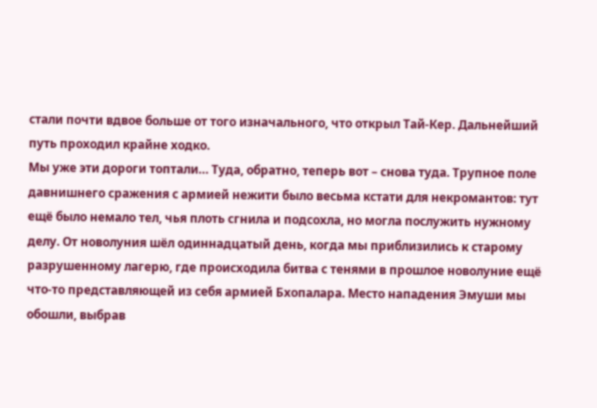стали почти вдвое больше от того изначального, что открыл Тай-Кер. Дальнейший путь проходил крайне ходко.
Мы уже эти дороги топтали… Туда, обратно, теперь вот – снова туда. Трупное поле давнишнего сражения с армией нежити было весьма кстати для некромантов: тут ещё было немало тел, чья плоть сгнила и подсохла, но могла послужить нужному делу. От новолуния шёл одиннадцатый день, когда мы приблизились к старому разрушенному лагерю, где происходила битва с тенями в прошлое новолуние ещё что-то представляющей из себя армией Бхопалара. Место нападения Эмуши мы обошли, выбрав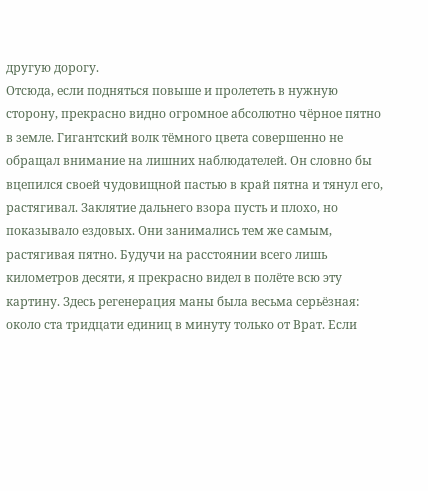другую дорогу.
Отсюда, если подняться повыше и пролететь в нужную сторону, прекрасно видно огромное абсолютно чёрное пятно в земле. Гигантский волк тёмного цвета совершенно не обращал внимание на лишних наблюдателей. Он словно бы вцепился своей чудовищной пастью в край пятна и тянул его, растягивал. Заклятие дальнего взора пусть и плохо, но показывало ездовых. Они занимались тем же самым, растягивая пятно. Будучи на расстоянии всего лишь километров десяти, я прекрасно видел в полёте всю эту картину. Здесь регенерация маны была весьма серьёзная: около ста тридцати единиц в минуту только от Врат. Если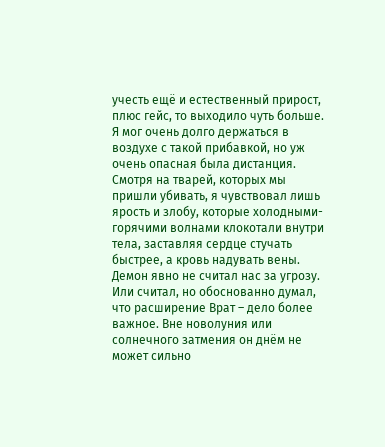учесть ещё и естественный прирост, плюс гейс, то выходило чуть больше. Я мог очень долго держаться в воздухе с такой прибавкой, но уж очень опасная была дистанция. Смотря на тварей, которых мы пришли убивать, я чувствовал лишь ярость и злобу, которые холодными-горячими волнами клокотали внутри тела, заставляя сердце стучать быстрее, а кровь надувать вены.
Демон явно не считал нас за угрозу. Или считал, но обоснованно думал, что расширение Врат – дело более важное. Вне новолуния или солнечного затмения он днём не может сильно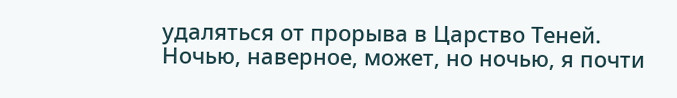удаляться от прорыва в Царство Теней. Ночью, наверное, может, но ночью, я почти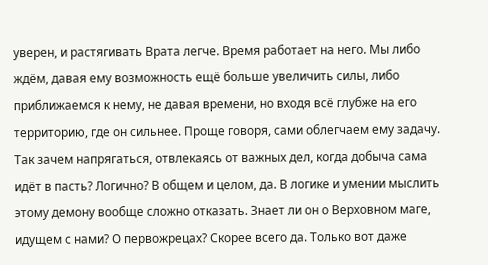уверен, и растягивать Врата легче. Время работает на него. Мы либо ждём, давая ему возможность ещё больше увеличить силы, либо приближаемся к нему, не давая времени, но входя всё глубже на его территорию, где он сильнее. Проще говоря, сами облегчаем ему задачу. Так зачем напрягаться, отвлекаясь от важных дел, когда добыча сама идёт в пасть? Логично? В общем и целом, да. В логике и умении мыслить этому демону вообще сложно отказать. Знает ли он о Верховном маге, идущем с нами? О первожрецах? Скорее всего да. Только вот даже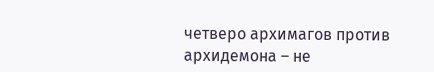четверо архимагов против архидемона – не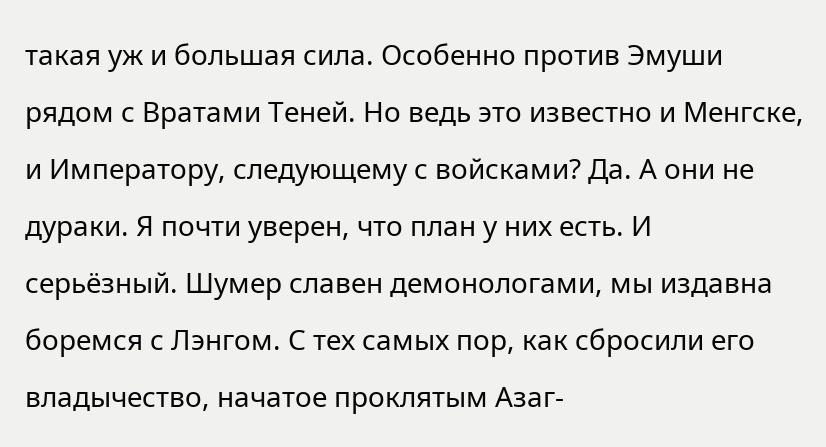такая уж и большая сила. Особенно против Эмуши рядом с Вратами Теней. Но ведь это известно и Менгске, и Императору, следующему с войсками? Да. А они не дураки. Я почти уверен, что план у них есть. И серьёзный. Шумер славен демонологами, мы издавна боремся с Лэнгом. С тех самых пор, как сбросили его владычество, начатое проклятым Азаг-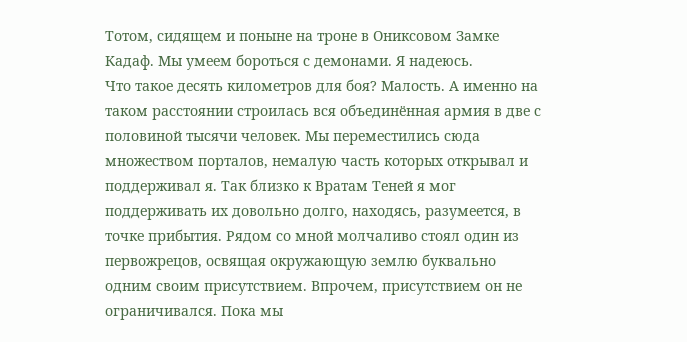Тотом, сидящем и поныне на троне в Ониксовом Замке Кадаф. Мы умеем бороться с демонами. Я надеюсь.
Что такое десять километров для боя? Малость. А именно на таком расстоянии строилась вся объединённая армия в две с половиной тысячи человек. Мы переместились сюда множеством порталов, немалую часть которых открывал и поддерживал я. Так близко к Вратам Теней я мог поддерживать их довольно долго, находясь, разумеется, в точке прибытия. Рядом со мной молчаливо стоял один из первожрецов, освящая окружающую землю буквально одним своим присутствием. Впрочем, присутствием он не ограничивался. Пока мы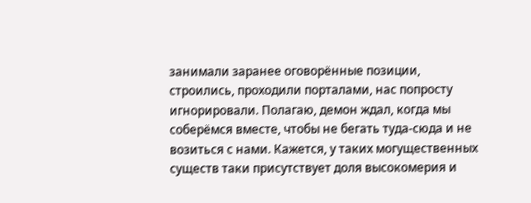занимали заранее оговорённые позиции, строились, проходили порталами, нас попросту игнорировали. Полагаю, демон ждал, когда мы соберёмся вместе, чтобы не бегать туда-сюда и не возиться с нами. Кажется, у таких могущественных существ таки присутствует доля высокомерия и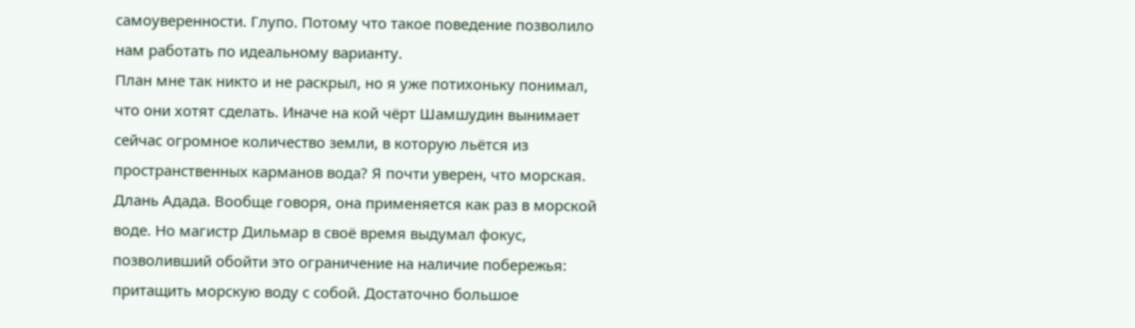самоуверенности. Глупо. Потому что такое поведение позволило нам работать по идеальному варианту.
План мне так никто и не раскрыл, но я уже потихоньку понимал, что они хотят сделать. Иначе на кой чёрт Шамшудин вынимает сейчас огромное количество земли, в которую льётся из пространственных карманов вода? Я почти уверен, что морская. Длань Адада. Вообще говоря, она применяется как раз в морской воде. Но магистр Дильмар в своё время выдумал фокус, позволивший обойти это ограничение на наличие побережья: притащить морскую воду с собой. Достаточно большое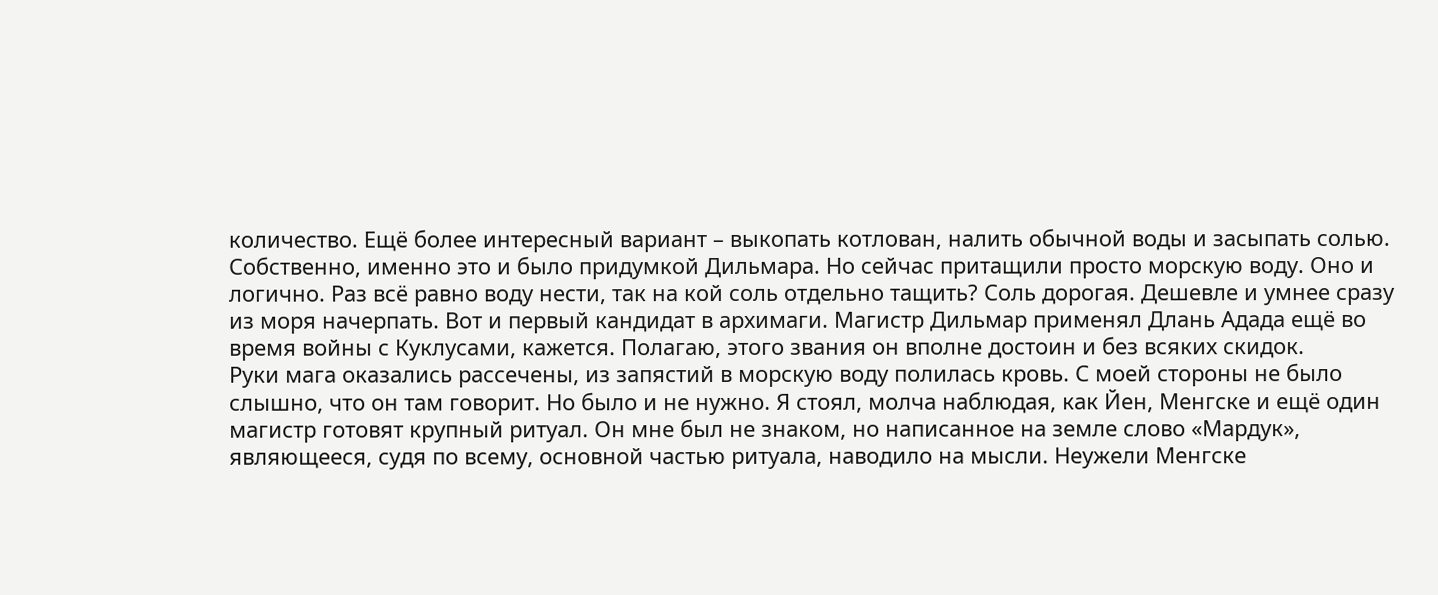количество. Ещё более интересный вариант – выкопать котлован, налить обычной воды и засыпать солью. Собственно, именно это и было придумкой Дильмара. Но сейчас притащили просто морскую воду. Оно и логично. Раз всё равно воду нести, так на кой соль отдельно тащить? Соль дорогая. Дешевле и умнее сразу из моря начерпать. Вот и первый кандидат в архимаги. Магистр Дильмар применял Длань Адада ещё во время войны с Куклусами, кажется. Полагаю, этого звания он вполне достоин и без всяких скидок.
Руки мага оказались рассечены, из запястий в морскую воду полилась кровь. С моей стороны не было слышно, что он там говорит. Но было и не нужно. Я стоял, молча наблюдая, как Йен, Менгске и ещё один магистр готовят крупный ритуал. Он мне был не знаком, но написанное на земле слово «Мардук», являющееся, судя по всему, основной частью ритуала, наводило на мысли. Неужели Менгске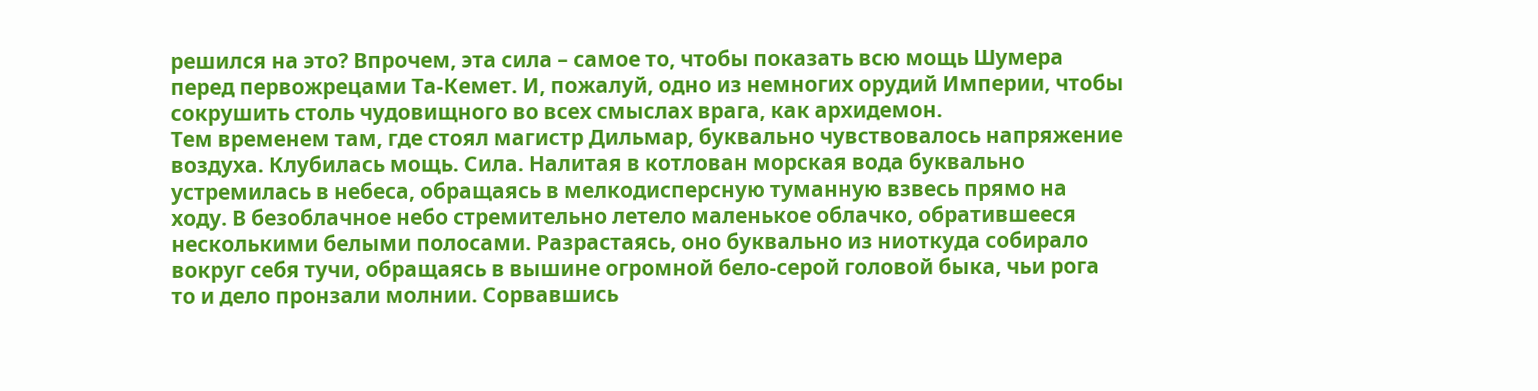решился на это? Впрочем, эта сила – самое то, чтобы показать всю мощь Шумера перед первожрецами Та-Кемет. И, пожалуй, одно из немногих орудий Империи, чтобы сокрушить столь чудовищного во всех смыслах врага, как архидемон.
Тем временем там, где стоял магистр Дильмар, буквально чувствовалось напряжение воздуха. Клубилась мощь. Сила. Налитая в котлован морская вода буквально устремилась в небеса, обращаясь в мелкодисперсную туманную взвесь прямо на ходу. В безоблачное небо стремительно летело маленькое облачко, обратившееся несколькими белыми полосами. Разрастаясь, оно буквально из ниоткуда собирало вокруг себя тучи, обращаясь в вышине огромной бело-серой головой быка, чьи рога то и дело пронзали молнии. Сорвавшись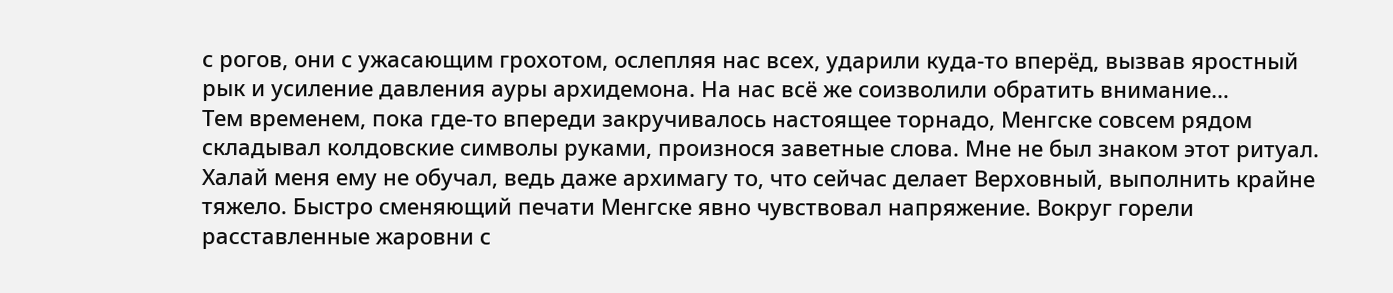с рогов, они с ужасающим грохотом, ослепляя нас всех, ударили куда-то вперёд, вызвав яростный рык и усиление давления ауры архидемона. На нас всё же соизволили обратить внимание…
Тем временем, пока где-то впереди закручивалось настоящее торнадо, Менгске совсем рядом складывал колдовские символы руками, произнося заветные слова. Мне не был знаком этот ритуал. Халай меня ему не обучал, ведь даже архимагу то, что сейчас делает Верховный, выполнить крайне тяжело. Быстро сменяющий печати Менгске явно чувствовал напряжение. Вокруг горели расставленные жаровни с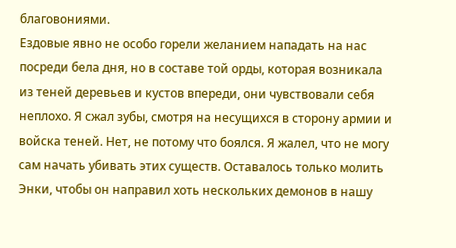благовониями.
Ездовые явно не особо горели желанием нападать на нас посреди бела дня, но в составе той орды, которая возникала из теней деревьев и кустов впереди, они чувствовали себя неплохо. Я сжал зубы, смотря на несущихся в сторону армии и войска теней. Нет, не потому что боялся. Я жалел, что не могу сам начать убивать этих существ. Оставалось только молить Энки, чтобы он направил хоть нескольких демонов в нашу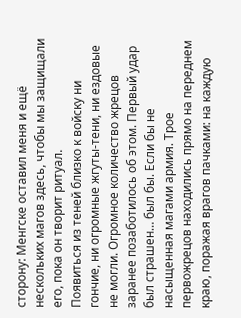сторону: Менгске оставил меня и ещё нескольких магов здесь, чтобы мы защищали его, пока он творит ритуал.
Появиться из теней близко к войску ни гончие, ни огромные жгуты-тени, ни ездовые не могли. Огромное количество жрецов заранее позаботилось об этом. Первый удар был страшен… был бы. Если бы не насыщенная магами армия. Трое первожрецов находились прямо на переднем краю, поражая врагов пачками: на каждую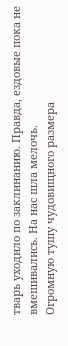тварь уходило по заклинанию. Правда, ездовые пока не вмешивались. На нас шла мелочь.
Огромную тушу чудовищного размера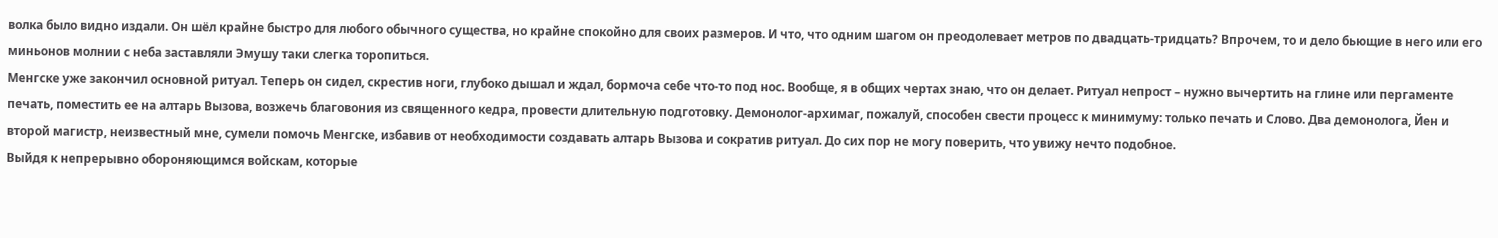волка было видно издали. Он шёл крайне быстро для любого обычного существа, но крайне спокойно для своих размеров. И что, что одним шагом он преодолевает метров по двадцать-тридцать? Впрочем, то и дело бьющие в него или его миньонов молнии с неба заставляли Эмушу таки слегка торопиться.
Менгске уже закончил основной ритуал. Теперь он сидел, скрестив ноги, глубоко дышал и ждал, бормоча себе что-то под нос. Вообще, я в общих чертах знаю, что он делает. Ритуал непрост – нужно вычертить на глине или пергаменте печать, поместить ее на алтарь Вызова, возжечь благовония из священного кедра, провести длительную подготовку. Демонолог-архимаг, пожалуй, способен свести процесс к минимуму: только печать и Слово. Два демонолога, Йен и второй магистр, неизвестный мне, сумели помочь Менгске, избавив от необходимости создавать алтарь Вызова и сократив ритуал. До сих пор не могу поверить, что увижу нечто подобное.
Выйдя к непрерывно обороняющимся войскам, которые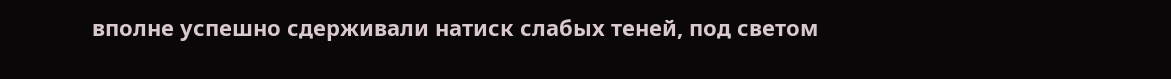вполне успешно сдерживали натиск слабых теней, под светом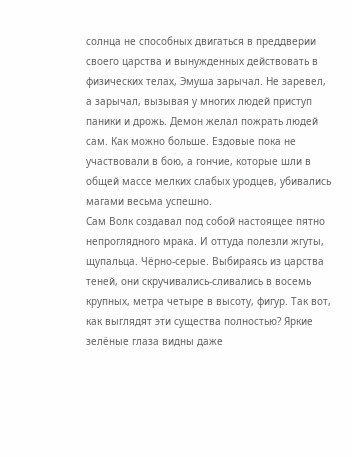солнца не способных двигаться в преддверии своего царства и вынужденных действовать в физических телах, Эмуша зарычал. Не заревел, а зарычал, вызывая у многих людей приступ паники и дрожь. Демон желал пожрать людей сам. Как можно больше. Ездовые пока не участвовали в бою, а гончие, которые шли в общей массе мелких слабых уродцев, убивались магами весьма успешно.
Сам Волк создавал под собой настоящее пятно непроглядного мрака. И оттуда полезли жгуты, щупальца. Чёрно-серые. Выбираясь из царства теней, они скручивались-сливались в восемь крупных, метра четыре в высоту, фигур. Так вот, как выглядят эти существа полностью? Яркие зелёные глаза видны даже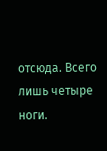отсюда. Всего лишь четыре ноги.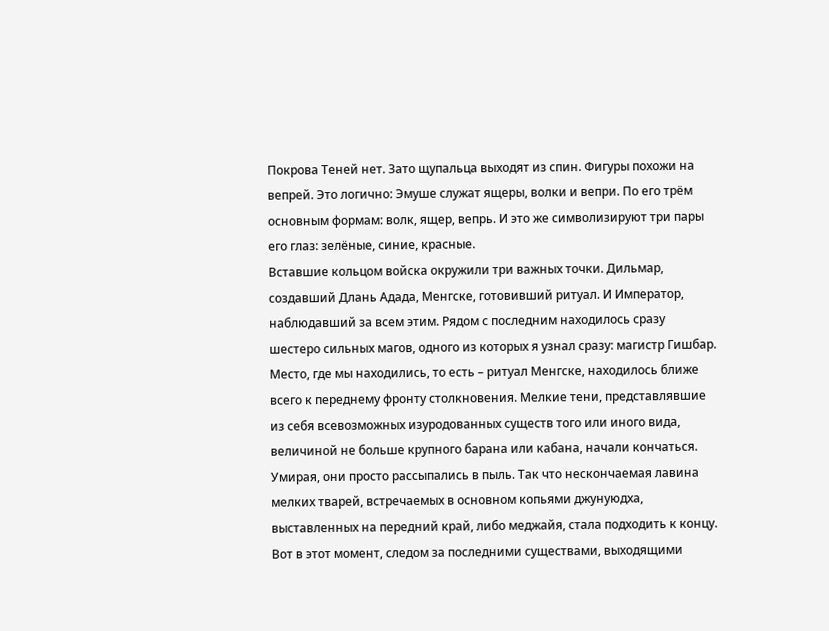Покрова Теней нет. Зато щупальца выходят из спин. Фигуры похожи на вепрей. Это логично: Эмуше служат ящеры, волки и вепри. По его трём основным формам: волк, ящер, вепрь. И это же символизируют три пары его глаз: зелёные, синие, красные.
Вставшие кольцом войска окружили три важных точки. Дильмар, создавший Длань Адада, Менгске, готовивший ритуал. И Император, наблюдавший за всем этим. Рядом с последним находилось сразу шестеро сильных магов, одного из которых я узнал сразу: магистр Гишбар. Место, где мы находились, то есть – ритуал Менгске, находилось ближе всего к переднему фронту столкновения. Мелкие тени, представлявшие из себя всевозможных изуродованных существ того или иного вида, величиной не больше крупного барана или кабана, начали кончаться. Умирая, они просто рассыпались в пыль. Так что нескончаемая лавина мелких тварей, встречаемых в основном копьями джунуюдха, выставленных на передний край, либо меджайя, стала подходить к концу. Вот в этот момент, следом за последними существами, выходящими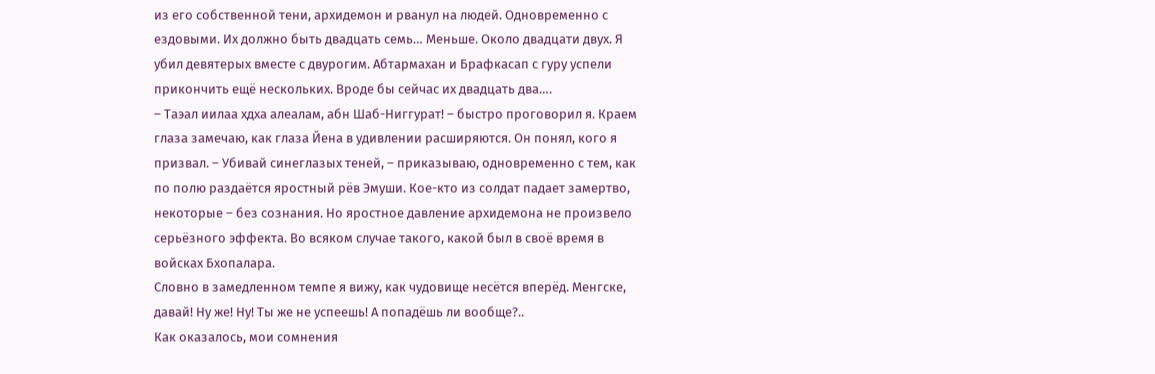из его собственной тени, архидемон и рванул на людей. Одновременно с ездовыми. Их должно быть двадцать семь… Меньше. Около двадцати двух. Я убил девятерых вместе с двурогим. Абтармахан и Брафкасап с гуру успели прикончить ещё нескольких. Вроде бы сейчас их двадцать два….
– Таэал иилаа хдха алеалам, абн Шаб-Ниггурат! – быстро проговорил я. Краем глаза замечаю, как глаза Йена в удивлении расширяются. Он понял, кого я призвал. – Убивай синеглазых теней, – приказываю, одновременно с тем, как по полю раздаётся яростный рёв Эмуши. Кое-кто из солдат падает замертво, некоторые – без сознания. Но яростное давление архидемона не произвело серьёзного эффекта. Во всяком случае такого, какой был в своё время в войсках Бхопалара.
Словно в замедленном темпе я вижу, как чудовище несётся вперёд. Менгске, давай! Ну же! Ну! Ты же не успеешь! А попадёшь ли вообще?..
Как оказалось, мои сомнения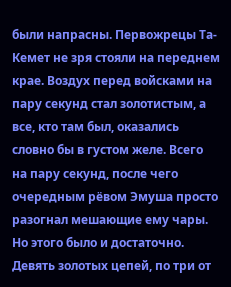были напрасны. Первожрецы Та-Кемет не зря стояли на переднем крае. Воздух перед войсками на пару секунд стал золотистым, а все, кто там был, оказались словно бы в густом желе. Всего на пару секунд, после чего очередным рёвом Эмуша просто разогнал мешающие ему чары. Но этого было и достаточно. Девять золотых цепей, по три от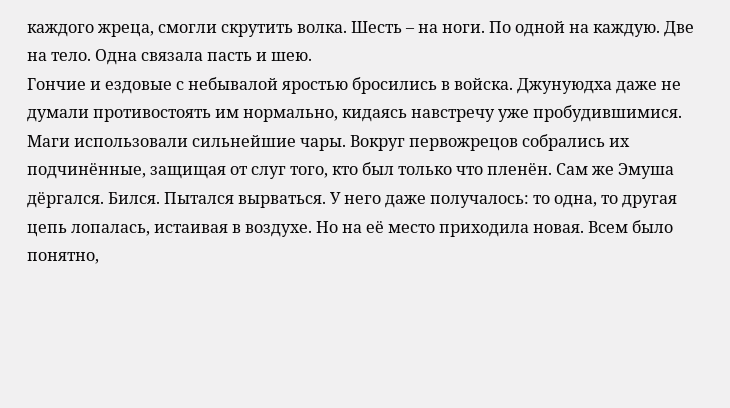каждого жреца, смогли скрутить волка. Шесть – на ноги. По одной на каждую. Две на тело. Одна связала пасть и шею.
Гончие и ездовые с небывалой яростью бросились в войска. Джунуюдха даже не думали противостоять им нормально, кидаясь навстречу уже пробудившимися. Маги использовали сильнейшие чары. Вокруг первожрецов собрались их подчинённые, защищая от слуг того, кто был только что пленён. Сам же Эмуша дёргался. Бился. Пытался вырваться. У него даже получалось: то одна, то другая цепь лопалась, истаивая в воздухе. Но на её место приходила новая. Всем было понятно,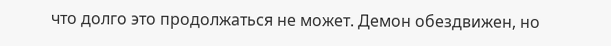что долго это продолжаться не может. Демон обездвижен, но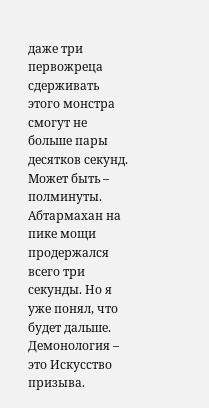даже три первожреца сдерживать этого монстра смогут не больше пары десятков секунд. Может быть – полминуты. Абтармахан на пике мощи продержался всего три секунды. Но я уже понял, что будет дальше.
Демонология – это Искусство призыва.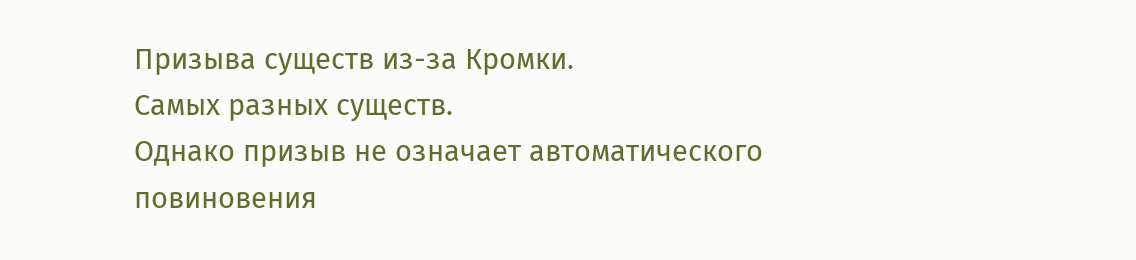Призыва существ из-за Кромки.
Самых разных существ.
Однако призыв не означает автоматического повиновения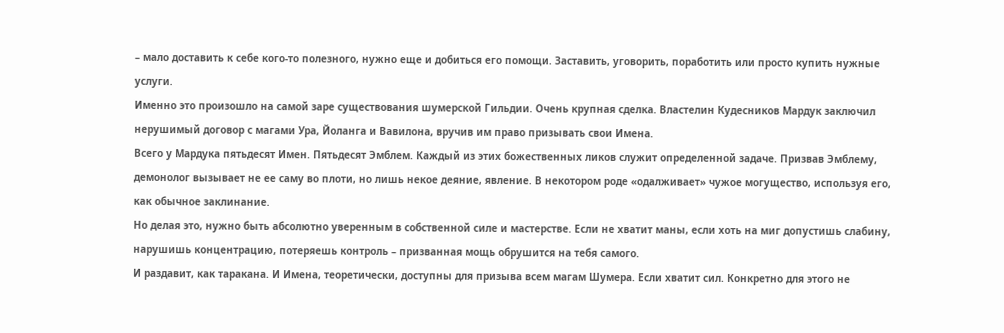– мало доставить к себе кого-то полезного, нужно еще и добиться его помощи. Заставить, уговорить, поработить или просто купить нужные услуги.
Именно это произошло на самой заре существования шумерской Гильдии. Очень крупная сделка. Властелин Кудесников Мардук заключил нерушимый договор с магами Ура, Йоланга и Вавилона, вручив им право призывать свои Имена.
Всего у Мардука пятьдесят Имен. Пятьдесят Эмблем. Каждый из этих божественных ликов служит определенной задаче. Призвав Эмблему, демонолог вызывает не ее саму во плоти, но лишь некое деяние, явление. В некотором роде «одалживает» чужое могущество, используя его, как обычное заклинание.
Но делая это, нужно быть абсолютно уверенным в собственной силе и мастерстве. Если не хватит маны, если хоть на миг допустишь слабину, нарушишь концентрацию, потеряешь контроль – призванная мощь обрушится на тебя самого.
И раздавит, как таракана. И Имена, теоретически, доступны для призыва всем магам Шумера. Если хватит сил. Конкретно для этого не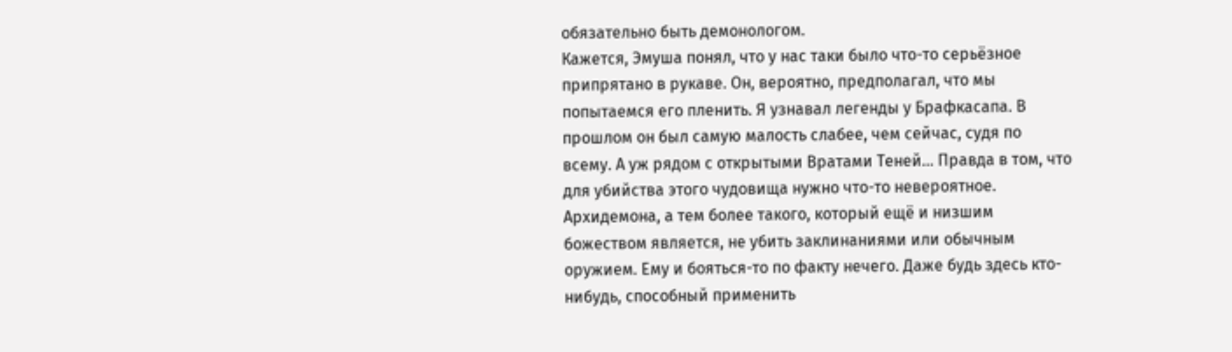обязательно быть демонологом.
Кажется, Эмуша понял, что у нас таки было что-то серьёзное припрятано в рукаве. Он, вероятно, предполагал, что мы попытаемся его пленить. Я узнавал легенды у Брафкасапа. В прошлом он был самую малость слабее, чем сейчас, судя по всему. А уж рядом с открытыми Вратами Теней… Правда в том, что для убийства этого чудовища нужно что-то невероятное. Архидемона, а тем более такого, который ещё и низшим божеством является, не убить заклинаниями или обычным оружием. Ему и бояться-то по факту нечего. Даже будь здесь кто-нибудь, способный применить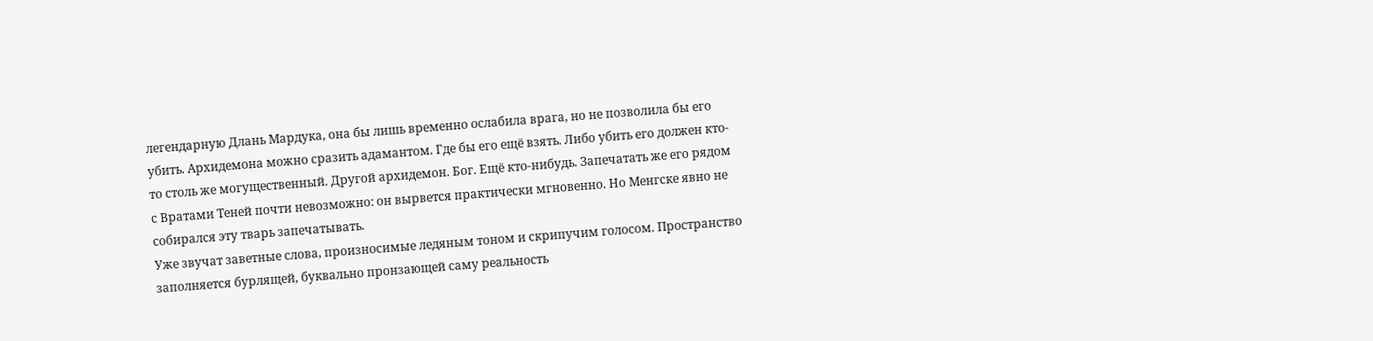легендарную Длань Мардука, она бы лишь временно ослабила врага, но не позволила бы его убить. Архидемона можно сразить адамантом. Где бы его ещё взять. Либо убить его должен кто-то столь же могущественный. Другой архидемон. Бог. Ещё кто-нибудь. Запечатать же его рядом с Вратами Теней почти невозможно: он вырвется практически мгновенно. Но Менгске явно не собирался эту тварь запечатывать.
Уже звучат заветные слова, произносимые ледяным тоном и скрипучим голосом. Пространство заполняется бурлящей, буквально пронзающей саму реальность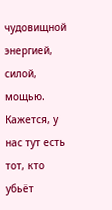чудовищной энергией, силой, мощью. Кажется, у нас тут есть тот, кто убьёт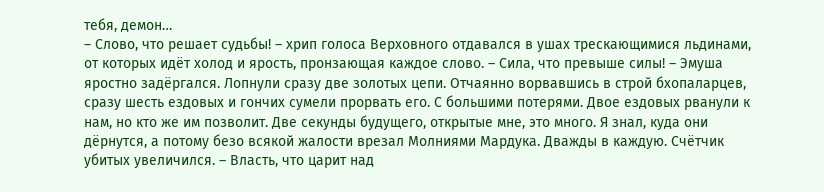тебя, демон…
– Слово, что решает судьбы! – хрип голоса Верховного отдавался в ушах трескающимися льдинами, от которых идёт холод и ярость, пронзающая каждое слово. – Сила, что превыше силы! – Эмуша яростно задёргался. Лопнули сразу две золотых цепи. Отчаянно ворвавшись в строй бхопаларцев, сразу шесть ездовых и гончих сумели прорвать его. С большими потерями. Двое ездовых рванули к нам, но кто же им позволит. Две секунды будущего, открытые мне, это много. Я знал, куда они дёрнутся, а потому безо всякой жалости врезал Молниями Мардука. Дважды в каждую. Счётчик убитых увеличился. – Власть, что царит над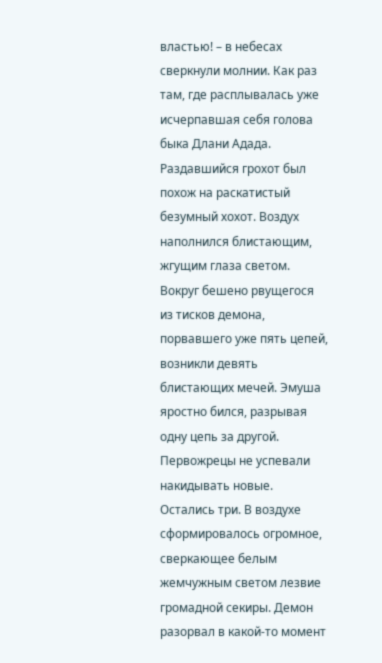властью! – в небесах сверкнули молнии. Как раз там, где расплывалась уже исчерпавшая себя голова быка Длани Адада. Раздавшийся грохот был похож на раскатистый безумный хохот. Воздух наполнился блистающим, жгущим глаза светом. Вокруг бешено рвущегося из тисков демона, порвавшего уже пять цепей, возникли девять блистающих мечей. Эмуша яростно бился, разрывая одну цепь за другой. Первожрецы не успевали накидывать новые. Остались три. В воздухе сформировалось огромное, сверкающее белым жемчужным светом лезвие громадной секиры. Демон разорвал в какой-то момент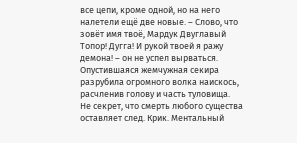все цепи, кроме одной, но на него налетели ещё две новые. – Слово, что зовёт имя твоё, Мардук Двуглавый Топор! Дугга! И рукой твоей я ражу демона! – он не успел вырваться. Опустившаяся жемчужная секира разрубила огромного волка наискось, расчленив голову и часть туловища.
Не секрет, что смерть любого существа оставляет след. Крик. Ментальный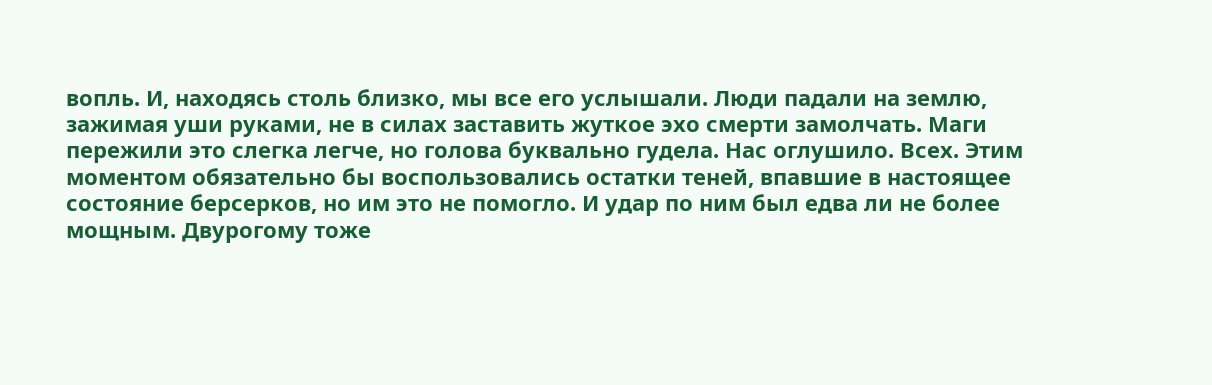вопль. И, находясь столь близко, мы все его услышали. Люди падали на землю, зажимая уши руками, не в силах заставить жуткое эхо смерти замолчать. Маги пережили это слегка легче, но голова буквально гудела. Нас оглушило. Всех. Этим моментом обязательно бы воспользовались остатки теней, впавшие в настоящее состояние берсерков, но им это не помогло. И удар по ним был едва ли не более мощным. Двурогому тоже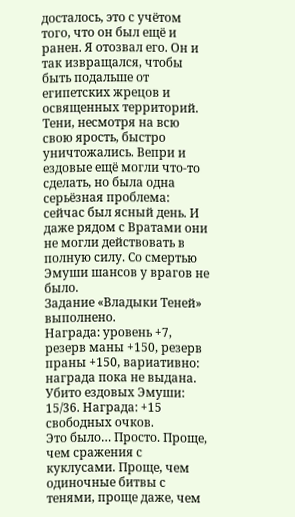досталось, это с учётом того, что он был ещё и ранен. Я отозвал его. Он и так извращался, чтобы быть подальше от египетских жрецов и освященных территорий.
Тени, несмотря на всю свою ярость, быстро уничтожались. Вепри и ездовые ещё могли что-то сделать, но была одна серьёзная проблема: сейчас был ясный день. И даже рядом с Вратами они не могли действовать в полную силу. Со смертью Эмуши шансов у врагов не было.
Задание «Владыки Теней» выполнено.
Награда: уровень +7, резерв маны +150, резерв праны +150, вариативно: награда пока не выдана.
Убито ездовых Эмуши: 15/36. Награда: +15 свободных очков.
Это было… Просто. Проще, чем сражения с куклусами. Проще, чем одиночные битвы с тенями, проще даже, чем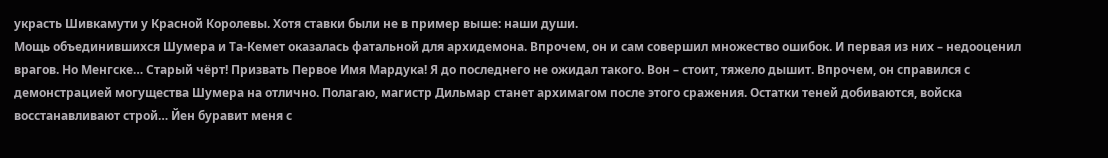украсть Шивкамути у Красной Королевы. Хотя ставки были не в пример выше: наши души.
Мощь объединившихся Шумера и Та-Кемет оказалась фатальной для архидемона. Впрочем, он и сам совершил множество ошибок. И первая из них – недооценил врагов. Но Менгске… Старый чёрт! Призвать Первое Имя Мардука! Я до последнего не ожидал такого. Вон – стоит, тяжело дышит. Впрочем, он справился с демонстрацией могущества Шумера на отлично. Полагаю, магистр Дильмар станет архимагом после этого сражения. Остатки теней добиваются, войска восстанавливают строй… Йен буравит меня с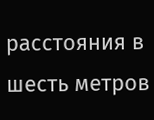расстояния в шесть метров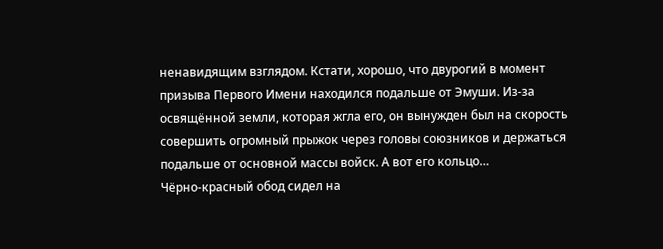ненавидящим взглядом. Кстати, хорошо, что двурогий в момент призыва Первого Имени находился подальше от Эмуши. Из-за освящённой земли, которая жгла его, он вынужден был на скорость совершить огромный прыжок через головы союзников и держаться подальше от основной массы войск. А вот его кольцо…
Чёрно-красный обод сидел на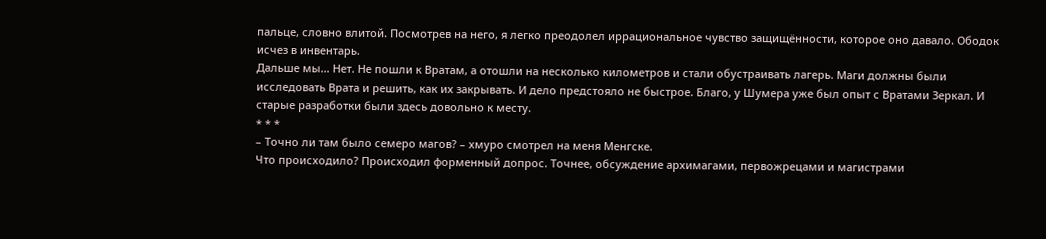пальце, словно влитой. Посмотрев на него, я легко преодолел иррациональное чувство защищённости, которое оно давало. Ободок исчез в инвентарь.
Дальше мы… Нет. Не пошли к Вратам, а отошли на несколько километров и стали обустраивать лагерь. Маги должны были исследовать Врата и решить, как их закрывать. И дело предстояло не быстрое. Благо, у Шумера уже был опыт с Вратами Зеркал. И старые разработки были здесь довольно к месту.
* * *
– Точно ли там было семеро магов? – хмуро смотрел на меня Менгске.
Что происходило? Происходил форменный допрос. Точнее, обсуждение архимагами, первожрецами и магистрами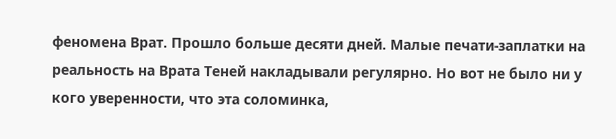феномена Врат. Прошло больше десяти дней. Малые печати-заплатки на реальность на Врата Теней накладывали регулярно. Но вот не было ни у кого уверенности, что эта соломинка,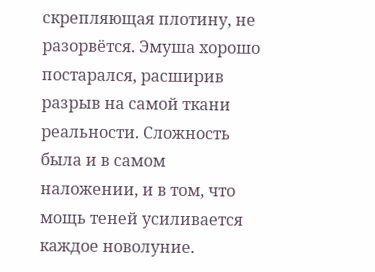скрепляющая плотину, не разорвётся. Эмуша хорошо постарался, расширив разрыв на самой ткани реальности. Сложность была и в самом наложении, и в том, что мощь теней усиливается каждое новолуние.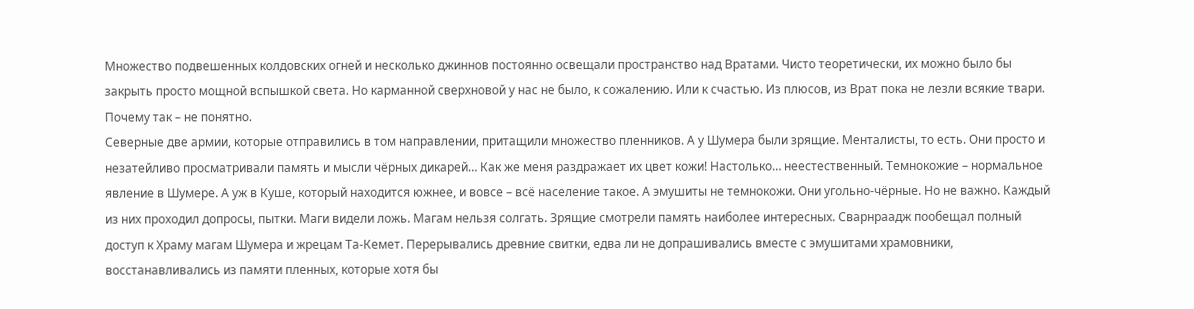Множество подвешенных колдовских огней и несколько джиннов постоянно освещали пространство над Вратами. Чисто теоретически, их можно было бы закрыть просто мощной вспышкой света. Но карманной сверхновой у нас не было, к сожалению. Или к счастью. Из плюсов, из Врат пока не лезли всякие твари. Почему так – не понятно.
Северные две армии, которые отправились в том направлении, притащили множество пленников. А у Шумера были зрящие. Менталисты, то есть. Они просто и незатейливо просматривали память и мысли чёрных дикарей… Как же меня раздражает их цвет кожи! Настолько… неестественный. Темнокожие – нормальное явление в Шумере. А уж в Куше, который находится южнее, и вовсе – всё население такое. А эмушиты не темнокожи. Они угольно-чёрные. Но не важно. Каждый из них проходил допросы, пытки. Маги видели ложь. Магам нельзя солгать. Зрящие смотрели память наиболее интересных. Сварнраадж пообещал полный доступ к Храму магам Шумера и жрецам Та-Кемет. Перерывались древние свитки, едва ли не допрашивались вместе с эмушитами храмовники, восстанавливались из памяти пленных, которые хотя бы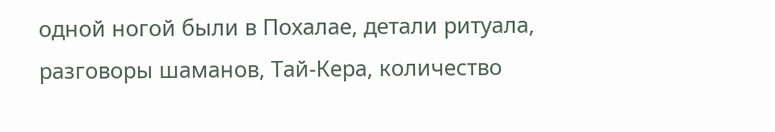одной ногой были в Похалае, детали ритуала, разговоры шаманов, Тай-Кера, количество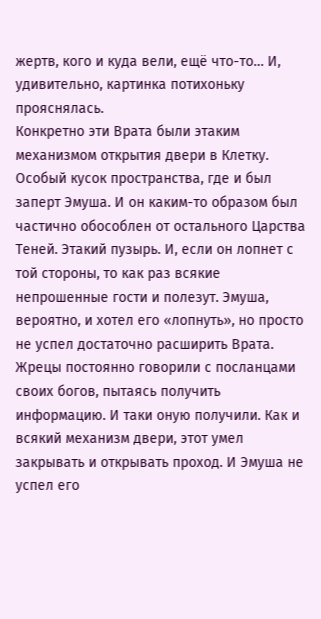жертв, кого и куда вели, ещё что-то… И, удивительно, картинка потихоньку прояснялась.
Конкретно эти Врата были этаким механизмом открытия двери в Клетку. Особый кусок пространства, где и был заперт Эмуша. И он каким-то образом был частично обособлен от остального Царства Теней. Этакий пузырь. И, если он лопнет с той стороны, то как раз всякие непрошенные гости и полезут. Эмуша, вероятно, и хотел его «лопнуть», но просто не успел достаточно расширить Врата. Жрецы постоянно говорили с посланцами своих богов, пытаясь получить информацию. И таки оную получили. Как и всякий механизм двери, этот умел закрывать и открывать проход. И Эмуша не успел его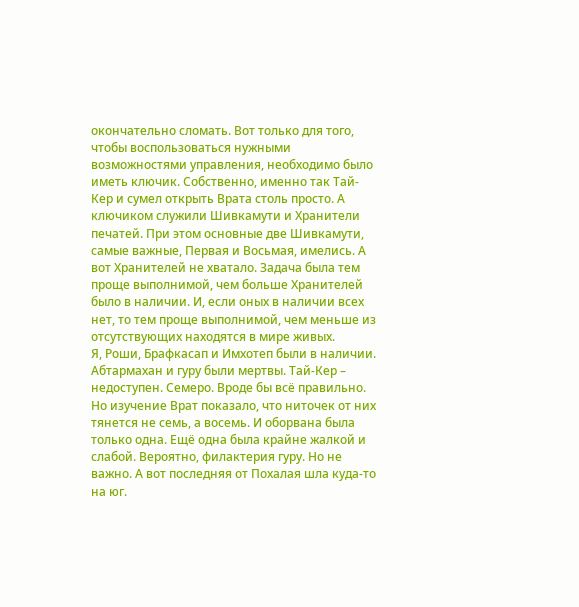окончательно сломать. Вот только для того, чтобы воспользоваться нужными возможностями управления, необходимо было иметь ключик. Собственно, именно так Тай-Кер и сумел открыть Врата столь просто. А ключиком служили Шивкамути и Хранители печатей. При этом основные две Шивкамути, самые важные, Первая и Восьмая, имелись. А вот Хранителей не хватало. Задача была тем проще выполнимой, чем больше Хранителей было в наличии. И, если оных в наличии всех нет, то тем проще выполнимой, чем меньше из отсутствующих находятся в мире живых.
Я, Роши, Брафкасап и Имхотеп были в наличии. Абтармахан и гуру были мертвы. Тай-Кер – недоступен. Семеро. Вроде бы всё правильно. Но изучение Врат показало, что ниточек от них тянется не семь, а восемь. И оборвана была только одна. Ещё одна была крайне жалкой и слабой. Вероятно, филактерия гуру. Но не важно. А вот последняя от Похалая шла куда-то на юг.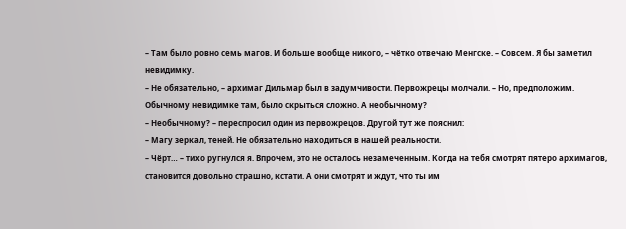– Там было ровно семь магов. И больше вообще никого, – чётко отвечаю Менгске. – Совсем. Я бы заметил невидимку.
– Не обязательно, – архимаг Дильмар был в задумчивости. Первожрецы молчали. – Но, предположим. Обычному невидимке там, было скрыться сложно. А необычному?
– Необычному? – переспросил один из первожрецов. Другой тут же пояснил:
– Магу зеркал, теней. Не обязательно находиться в нашей реальности.
– Чёрт… – тихо ругнулся я. Впрочем, это не осталось незамеченным. Когда на тебя смотрят пятеро архимагов, становится довольно страшно, кстати. А они смотрят и ждут, что ты им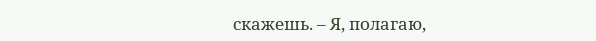скажешь. – Я, полагаю,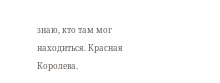знаю, кто там мог находиться. Красная Королева.